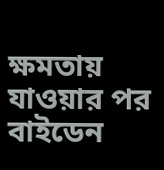ক্ষমতায় যাওয়ার পর বাইডেন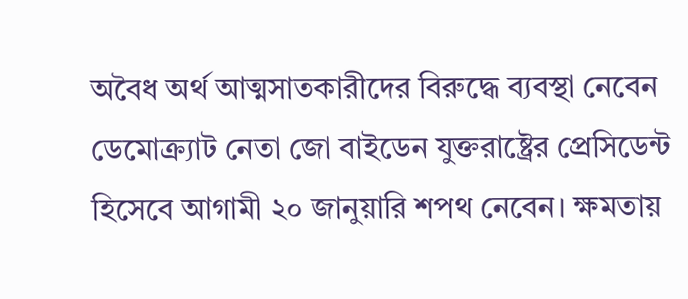অবৈধ অর্থ আত্মসাতকারীদের বিরুদ্ধে ব্যবস্থা নেবেন
ডেমোক্র্যাট নেতা জো বাইডেন যুক্তরাষ্ট্রের প্রেসিডেন্ট হিসেবে আগামী ২০ জানুয়ারি শপথ নেবেন। ক্ষমতায়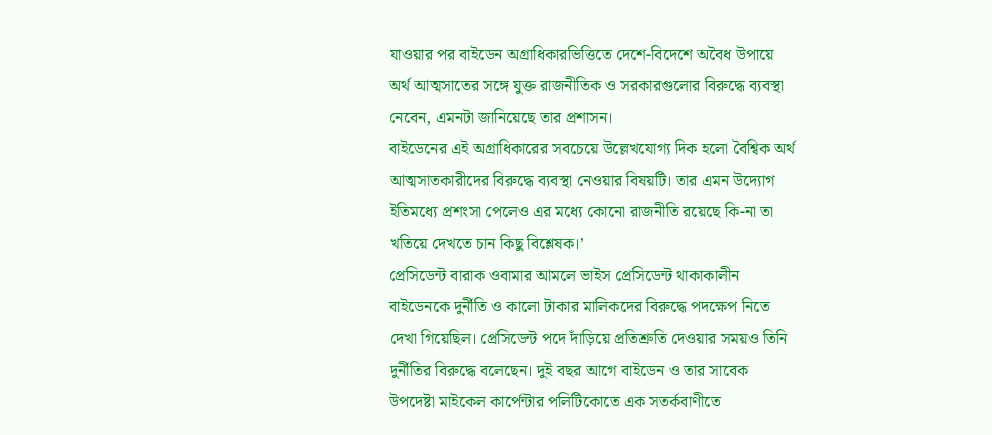যাওয়ার পর বাইডেন অগ্রাধিকারভিত্তিতে দেশে-বিদেশে অবৈধ উপায়ে অর্থ আত্মসাতের সঙ্গে যুক্ত রাজনীতিক ও সরকারগুলোর বিরুদ্ধে ব্যবস্থা নেবেন, এমনটা জানিয়েছে তার প্রশাসন।
বাইডেনের এই অগ্রাধিকারের সবচেয়ে উল্লেখযোগ্য দিক হলো বৈশ্বিক অর্থ আত্মসাতকারীদের বিরুদ্ধে ব্যবস্থা নেওয়ার বিষয়টি। তার এমন উদ্যোগ ইতিমধ্যে প্রশংসা পেলেও এর মধ্যে কোনো রাজনীতি রয়েছে কি-না তা খতিয়ে দেখতে চান কিছু বিশ্লেষক।’
প্রেসিডেন্ট বারাক ওবামার আমলে ভাইস প্রেসিডেন্ট থাকাকালীন বাইডেনকে দুর্নীতি ও কালো টাকার মালিকদের বিরুদ্ধে পদক্ষেপ নিতে দেখা গিয়েছিল। প্রেসিডেন্ট পদে দাঁড়িয়ে প্রতিশ্রুতি দেওয়ার সময়ও তিনি দুর্নীতির বিরুদ্ধে বলেছেন। দুই বছর আগে বাইডেন ও তার সাবেক উপদেষ্টা মাইকেল কার্পেন্টার পলিটিকোতে এক সতর্কবাণীতে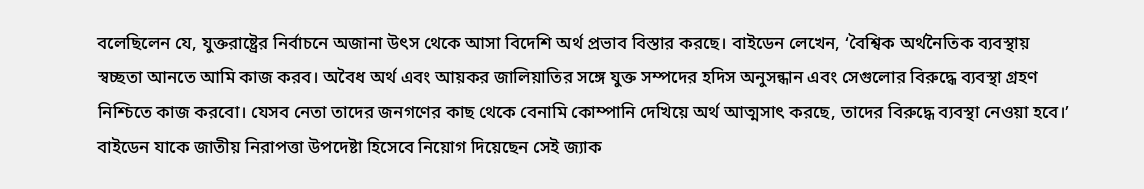বলেছিলেন যে, যুক্তরাষ্ট্রের নির্বাচনে অজানা উৎস থেকে আসা বিদেশি অর্থ প্রভাব বিস্তার করছে। বাইডেন লেখেন, ‘বৈশ্বিক অর্থনৈতিক ব্যবস্থায় স্বচ্ছতা আনতে আমি কাজ করব। অবৈধ অর্থ এবং আয়কর জালিয়াতির সঙ্গে যুক্ত সম্পদের হদিস অনুসন্ধান এবং সেগুলোর বিরুদ্ধে ব্যবস্থা গ্রহণ নিশ্চিতে কাজ করবো। যেসব নেতা তাদের জনগণের কাছ থেকে বেনামি কোম্পানি দেখিয়ে অর্থ আত্মসাৎ করছে, তাদের বিরুদ্ধে ব্যবস্থা নেওয়া হবে।’
বাইডেন যাকে জাতীয় নিরাপত্তা উপদেষ্টা হিসেবে নিয়োগ দিয়েছেন সেই জ্যাক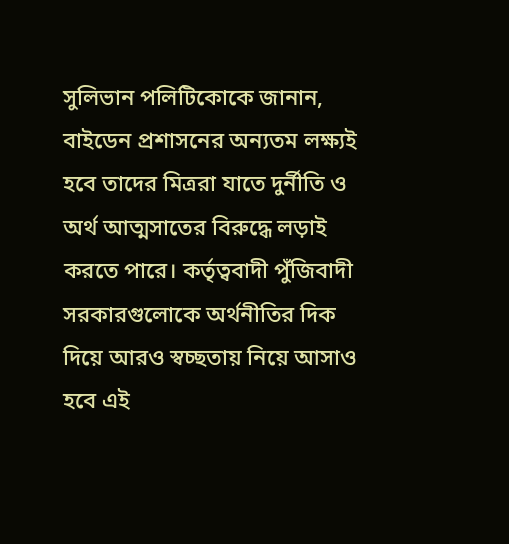সুলিভান পলিটিকোকে জানান, বাইডেন প্রশাসনের অন্যতম লক্ষ্যই হবে তাদের মিত্ররা যাতে দুর্নীতি ও অর্থ আত্মসাতের বিরুদ্ধে লড়াই করতে পারে। কর্তৃত্ববাদী পুঁজিবাদী সরকারগুলোকে অর্থনীতির দিক দিয়ে আরও স্বচ্ছতায় নিয়ে আসাও হবে এই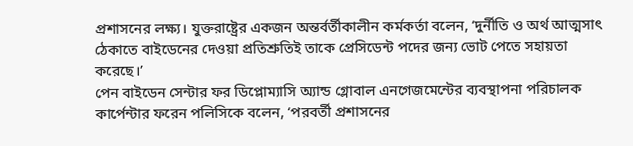প্রশাসনের লক্ষ্য। যুক্তরাষ্ট্রের একজন অন্তর্বর্তীকালীন কর্মকর্তা বলেন, ‘দুর্নীতি ও অর্থ আত্মসাৎ ঠেকাতে বাইডেনের দেওয়া প্রতিশ্রুতিই তাকে প্রেসিডেন্ট পদের জন্য ভোট পেতে সহায়তা করেছে।’
পেন বাইডেন সেন্টার ফর ডিপ্লোম্যাসি অ্যান্ড গ্লোবাল এনগেজমেন্টের ব্যবস্থাপনা পরিচালক কার্পেন্টার ফরেন পলিসিকে বলেন, ‘পরবর্তী প্রশাসনের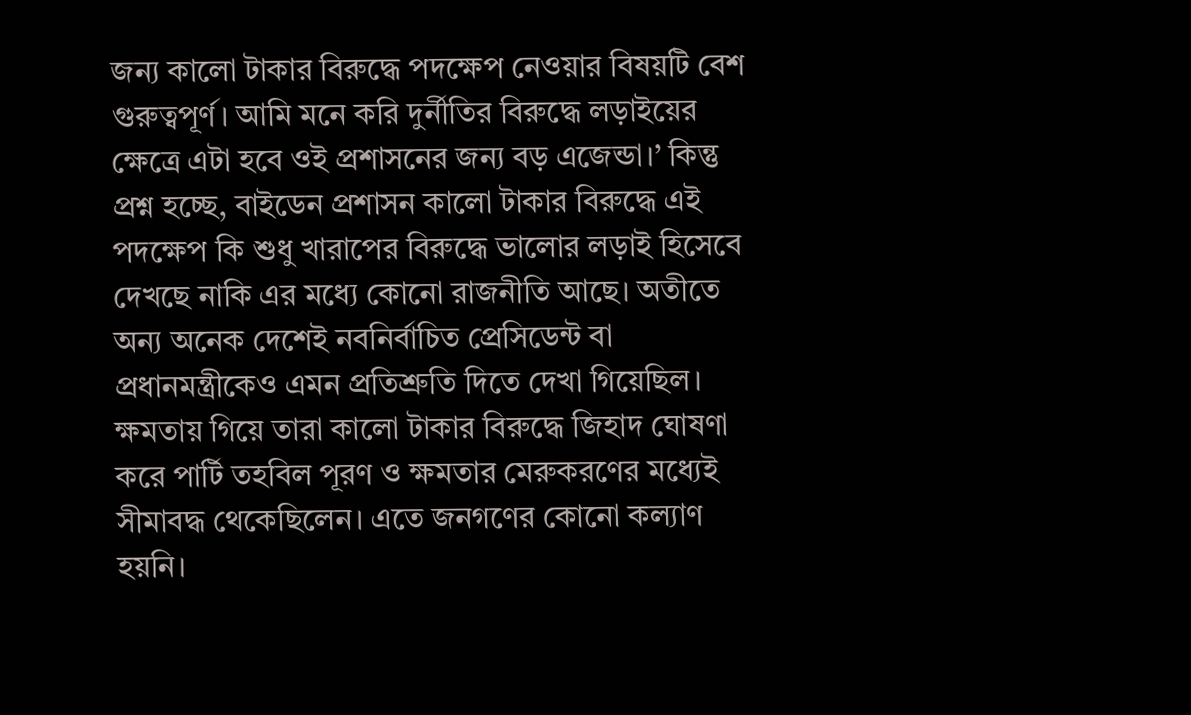জন্য কালো টাকার বিরুদ্ধে পদক্ষেপ নেওয়ার বিষয়টি বেশ গুরুত্বপূর্ণ। আমি মনে করি দুর্নীতির বিরুদ্ধে লড়াইয়ের ক্ষেত্রে এটা হবে ওই প্রশাসনের জন্য বড় এজেন্ডা।’ কিন্তু প্রশ্ন হচ্ছে, বাইডেন প্রশাসন কালো টাকার বিরুদ্ধে এই পদক্ষেপ কি শুধু খারাপের বিরুদ্ধে ভালোর লড়াই হিসেবে দেখছে নাকি এর মধ্যে কোনো রাজনীতি আছে। অতীতে অন্য অনেক দেশেই নবনির্বাচিত প্রেসিডেন্ট বা প্রধানমন্ত্রীকেও এমন প্রতিশ্রুতি দিতে দেখা গিয়েছিল। ক্ষমতায় গিয়ে তারা কালো টাকার বিরুদ্ধে জিহাদ ঘোষণা করে পার্টি তহবিল পূরণ ও ক্ষমতার মেরুকরণের মধ্যেই সীমাবদ্ধ থেকেছিলেন। এতে জনগণের কোনো কল্যাণ হয়নি।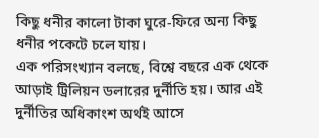কিছু ধনীর কালো টাকা ঘুরে-ফিরে অন্য কিছু ধনীর পকেটে চলে যায়।
এক পরিসংখ্যান বলছে, বিশ্বে বছরে এক থেকে আড়াই ট্রিলিয়ন ডলারের দুর্নীতি হয়। আর এই দুর্নীতির অধিকাংশ অর্থই আসে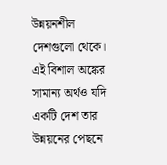উন্নয়নশীল দেশগুলো থেকে। এই বিশাল অঙ্কের সামান্য অর্থও যদি একটি দেশ তার উন্নয়নের পেছনে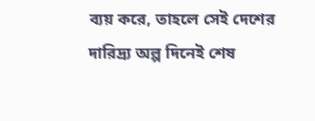ব্যয় করে, তাহলে সেই দেশের দারিদ্র্য অল্প দিনেই শেষ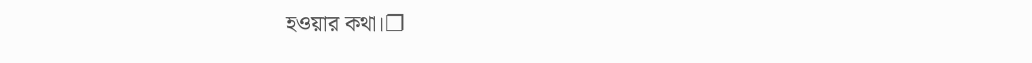হওয়ার কথা।❐